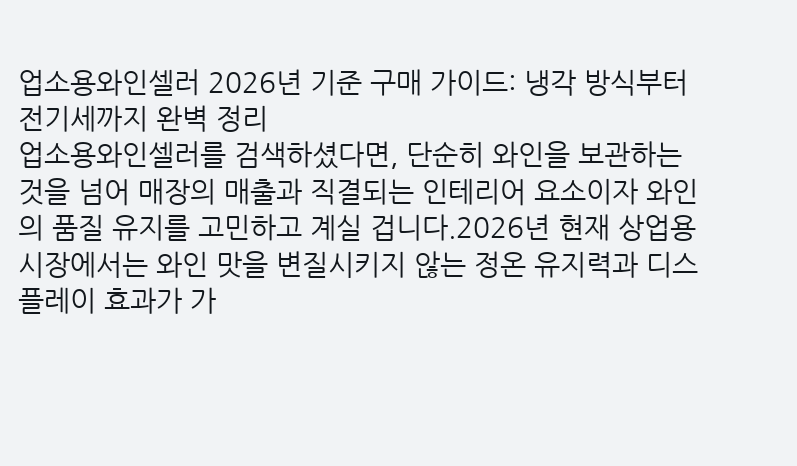업소용와인셀러 2026년 기준 구매 가이드: 냉각 방식부터 전기세까지 완벽 정리
업소용와인셀러를 검색하셨다면, 단순히 와인을 보관하는 것을 넘어 매장의 매출과 직결되는 인테리어 요소이자 와인의 품질 유지를 고민하고 계실 겁니다.2026년 현재 상업용 시장에서는 와인 맛을 변질시키지 않는 정온 유지력과 디스플레이 효과가 가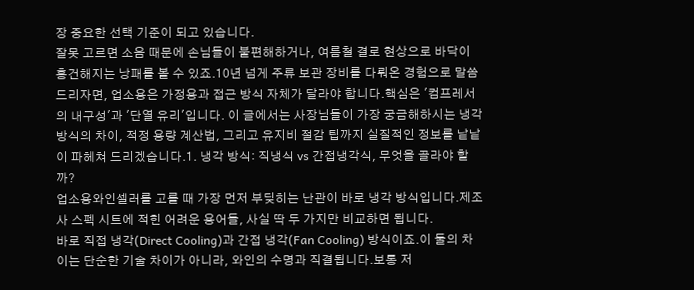장 중요한 선택 기준이 되고 있습니다.
잘못 고르면 소음 때문에 손님들이 불편해하거나, 여름철 결로 현상으로 바닥이 흥건해지는 낭패를 볼 수 있죠.10년 넘게 주류 보관 장비를 다뤄온 경험으로 말씀드리자면, 업소용은 가정용과 접근 방식 자체가 달라야 합니다.핵심은 '컴프레서의 내구성'과 '단열 유리'입니다. 이 글에서는 사장님들이 가장 궁금해하시는 냉각 방식의 차이, 적정 용량 계산법, 그리고 유지비 절감 팁까지 실질적인 정보를 낱낱이 파헤쳐 드리겠습니다.1. 냉각 방식: 직냉식 vs 간접냉각식, 무엇을 골라야 할까?
업소용와인셀러를 고를 때 가장 먼저 부딪히는 난관이 바로 냉각 방식입니다.제조사 스펙 시트에 적힌 어려운 용어들, 사실 딱 두 가지만 비교하면 됩니다.
바로 직접 냉각(Direct Cooling)과 간접 냉각(Fan Cooling) 방식이죠.이 둘의 차이는 단순한 기술 차이가 아니라, 와인의 수명과 직결됩니다.보통 저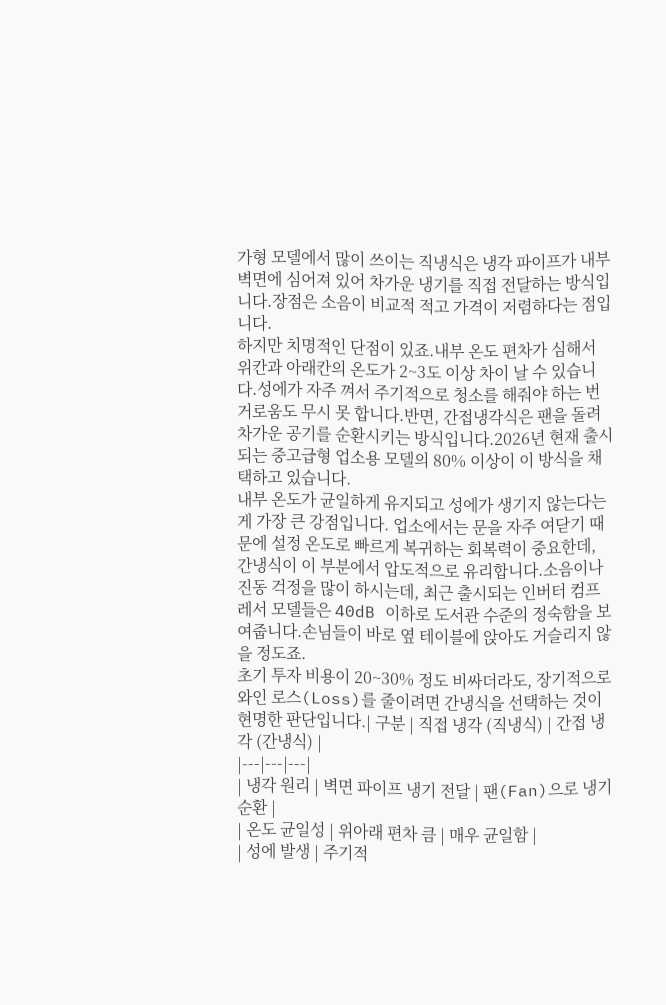가형 모델에서 많이 쓰이는 직냉식은 냉각 파이프가 내부 벽면에 심어져 있어 차가운 냉기를 직접 전달하는 방식입니다.장점은 소음이 비교적 적고 가격이 저렴하다는 점입니다.
하지만 치명적인 단점이 있죠.내부 온도 편차가 심해서 위칸과 아래칸의 온도가 2~3도 이상 차이 날 수 있습니다.성에가 자주 껴서 주기적으로 청소를 해줘야 하는 번거로움도 무시 못 합니다.반면, 간접냉각식은 팬을 돌려 차가운 공기를 순환시키는 방식입니다.2026년 현재 출시되는 중고급형 업소용 모델의 80% 이상이 이 방식을 채택하고 있습니다.
내부 온도가 균일하게 유지되고 성에가 생기지 않는다는 게 가장 큰 강점입니다. 업소에서는 문을 자주 여닫기 때문에 설정 온도로 빠르게 복귀하는 회복력이 중요한데, 간냉식이 이 부분에서 압도적으로 유리합니다.소음이나 진동 걱정을 많이 하시는데, 최근 출시되는 인버터 컴프레서 모델들은 40dB 이하로 도서관 수준의 정숙함을 보여줍니다.손님들이 바로 옆 테이블에 앉아도 거슬리지 않을 정도죠.
초기 투자 비용이 20~30% 정도 비싸더라도, 장기적으로 와인 로스(Loss)를 줄이려면 간냉식을 선택하는 것이 현명한 판단입니다.| 구분 | 직접 냉각 (직냉식) | 간접 냉각 (간냉식) |
|---|---|---|
| 냉각 원리 | 벽면 파이프 냉기 전달 | 팬(Fan)으로 냉기 순환 |
| 온도 균일성 | 위아래 편차 큼 | 매우 균일함 |
| 성에 발생 | 주기적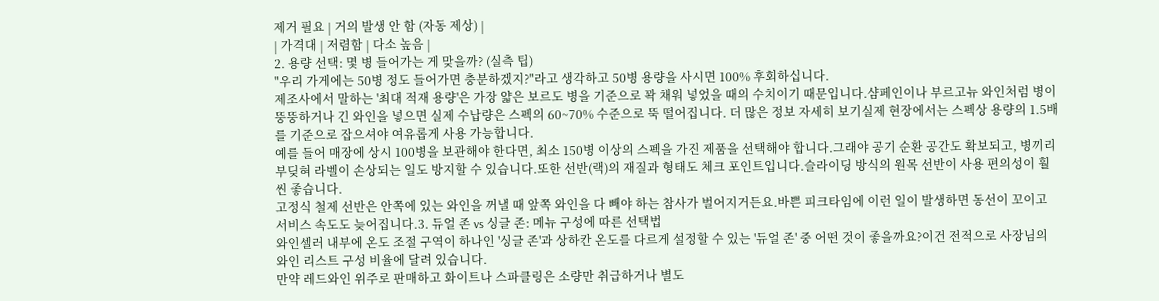제거 필요 | 거의 발생 안 함 (자동 제상) |
| 가격대 | 저렴함 | 다소 높음 |
2. 용량 선택: 몇 병 들어가는 게 맞을까? (실측 팁)
"우리 가게에는 50병 정도 들어가면 충분하겠지?"라고 생각하고 50병 용량을 사시면 100% 후회하십니다.
제조사에서 말하는 '최대 적재 용량'은 가장 얇은 보르도 병을 기준으로 꽉 채워 넣었을 때의 수치이기 때문입니다.샴페인이나 부르고뉴 와인처럼 병이 뚱뚱하거나 긴 와인을 넣으면 실제 수납량은 스펙의 60~70% 수준으로 뚝 떨어집니다. 더 많은 정보 자세히 보기실제 현장에서는 스펙상 용량의 1.5배를 기준으로 잡으셔야 여유롭게 사용 가능합니다.
예를 들어 매장에 상시 100병을 보관해야 한다면, 최소 150병 이상의 스펙을 가진 제품을 선택해야 합니다.그래야 공기 순환 공간도 확보되고, 병끼리 부딪혀 라벨이 손상되는 일도 방지할 수 있습니다.또한 선반(랙)의 재질과 형태도 체크 포인트입니다.슬라이딩 방식의 원목 선반이 사용 편의성이 훨씬 좋습니다.
고정식 철제 선반은 안쪽에 있는 와인을 꺼낼 때 앞쪽 와인을 다 빼야 하는 참사가 벌어지거든요.바쁜 피크타임에 이런 일이 발생하면 동선이 꼬이고 서비스 속도도 늦어집니다.3. 듀얼 존 vs 싱글 존: 메뉴 구성에 따른 선택법
와인셀러 내부에 온도 조절 구역이 하나인 '싱글 존'과 상하칸 온도를 다르게 설정할 수 있는 '듀얼 존' 중 어떤 것이 좋을까요?이건 전적으로 사장님의 와인 리스트 구성 비율에 달려 있습니다.
만약 레드와인 위주로 판매하고 화이트나 스파클링은 소량만 취급하거나 별도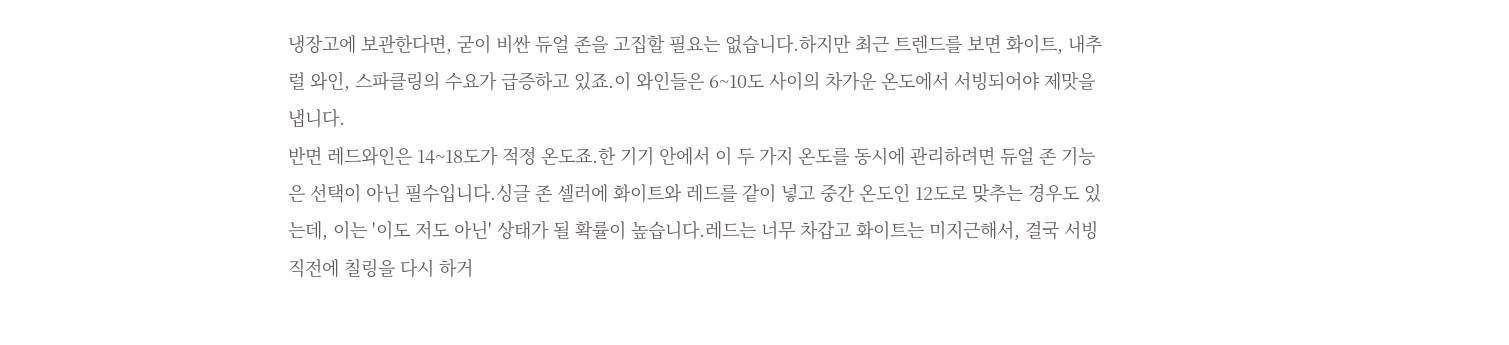냉장고에 보관한다면, 굳이 비싼 듀얼 존을 고집할 필요는 없습니다.하지만 최근 트렌드를 보면 화이트, 내추럴 와인, 스파클링의 수요가 급증하고 있죠.이 와인들은 6~10도 사이의 차가운 온도에서 서빙되어야 제맛을 냅니다.
반면 레드와인은 14~18도가 적정 온도죠.한 기기 안에서 이 두 가지 온도를 동시에 관리하려면 듀얼 존 기능은 선택이 아닌 필수입니다.싱글 존 셀러에 화이트와 레드를 같이 넣고 중간 온도인 12도로 맞추는 경우도 있는데, 이는 '이도 저도 아닌' 상태가 될 확률이 높습니다.레드는 너무 차갑고 화이트는 미지근해서, 결국 서빙 직전에 칠링을 다시 하거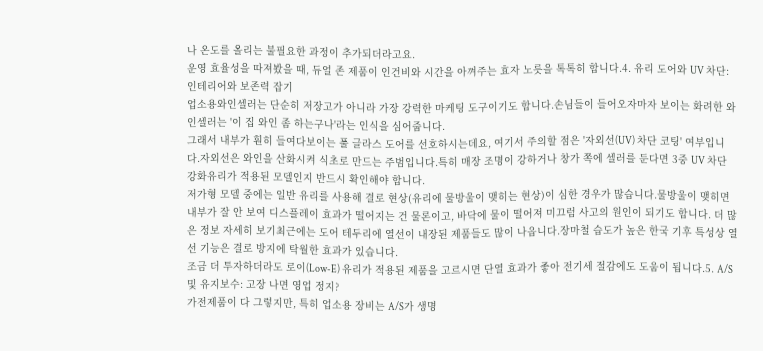나 온도를 올리는 불필요한 과정이 추가되더라고요.
운영 효율성을 따져봤을 때, 듀얼 존 제품이 인건비와 시간을 아껴주는 효자 노릇을 톡톡히 합니다.4. 유리 도어와 UV 차단: 인테리어와 보존력 잡기
업소용와인셀러는 단순히 저장고가 아니라 가장 강력한 마케팅 도구이기도 합니다.손님들이 들어오자마자 보이는 화려한 와인셀러는 '이 집 와인 좀 하는구나'라는 인식을 심어줍니다.
그래서 내부가 훤히 들여다보이는 풀 글라스 도어를 선호하시는데요, 여기서 주의할 점은 '자외선(UV) 차단 코팅' 여부입니다.자외선은 와인을 산화시켜 식초로 만드는 주범입니다.특히 매장 조명이 강하거나 창가 쪽에 셀러를 둔다면 3중 UV 차단 강화유리가 적용된 모델인지 반드시 확인해야 합니다.
저가형 모델 중에는 일반 유리를 사용해 결로 현상(유리에 물방울이 맺히는 현상)이 심한 경우가 많습니다.물방울이 맺히면 내부가 잘 안 보여 디스플레이 효과가 떨어지는 건 물론이고, 바닥에 물이 떨어져 미끄럼 사고의 원인이 되기도 합니다. 더 많은 정보 자세히 보기최근에는 도어 테두리에 열선이 내장된 제품들도 많이 나옵니다.장마철 습도가 높은 한국 기후 특성상 열선 기능은 결로 방지에 탁월한 효과가 있습니다.
조금 더 투자하더라도 로이(Low-E) 유리가 적용된 제품을 고르시면 단열 효과가 좋아 전기세 절감에도 도움이 됩니다.5. A/S 및 유지보수: 고장 나면 영업 정지?
가전제품이 다 그렇지만, 특히 업소용 장비는 A/S가 생명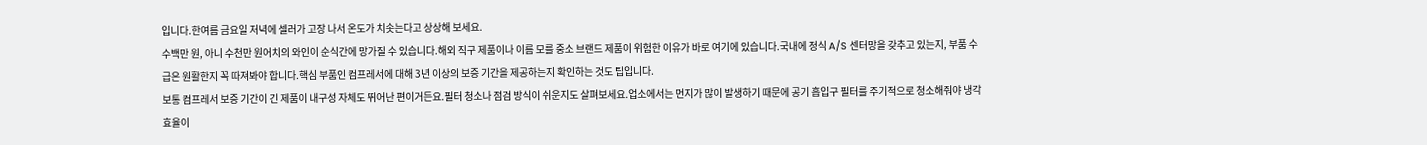입니다.한여름 금요일 저녁에 셀러가 고장 나서 온도가 치솟는다고 상상해 보세요.
수백만 원, 아니 수천만 원어치의 와인이 순식간에 망가질 수 있습니다.해외 직구 제품이나 이름 모를 중소 브랜드 제품이 위험한 이유가 바로 여기에 있습니다.국내에 정식 A/S 센터망을 갖추고 있는지, 부품 수급은 원활한지 꼭 따져봐야 합니다.핵심 부품인 컴프레서에 대해 3년 이상의 보증 기간을 제공하는지 확인하는 것도 팁입니다.
보통 컴프레서 보증 기간이 긴 제품이 내구성 자체도 뛰어난 편이거든요.필터 청소나 점검 방식이 쉬운지도 살펴보세요.업소에서는 먼지가 많이 발생하기 때문에 공기 흡입구 필터를 주기적으로 청소해줘야 냉각 효율이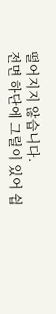떨어지지 않습니다.
전면 하단에 그릴이 있어 쉽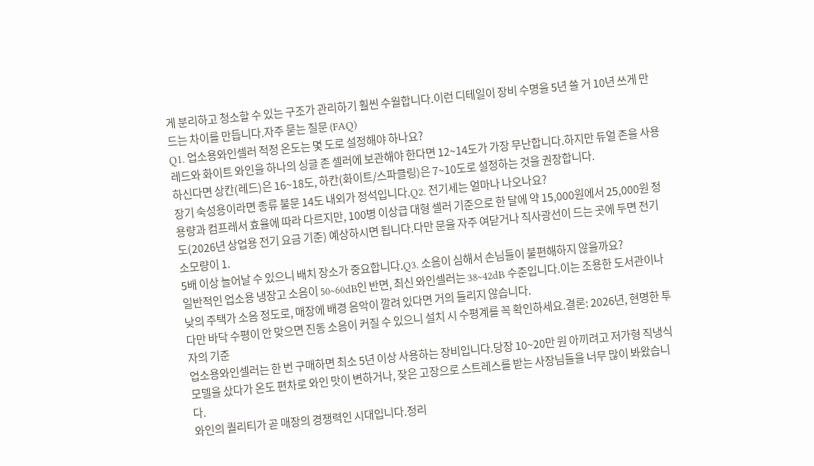게 분리하고 청소할 수 있는 구조가 관리하기 훨씬 수월합니다.이런 디테일이 장비 수명을 5년 쓸 거 10년 쓰게 만드는 차이를 만듭니다.자주 묻는 질문 (FAQ)
Q1. 업소용와인셀러 적정 온도는 몇 도로 설정해야 하나요?
레드와 화이트 와인을 하나의 싱글 존 셀러에 보관해야 한다면 12~14도가 가장 무난합니다.하지만 듀얼 존을 사용하신다면 상칸(레드)은 16~18도, 하칸(화이트/스파클링)은 7~10도로 설정하는 것을 권장합니다.
장기 숙성용이라면 종류 불문 14도 내외가 정석입니다.Q2. 전기세는 얼마나 나오나요?
용량과 컴프레서 효율에 따라 다르지만, 100병 이상급 대형 셀러 기준으로 한 달에 약 15,000원에서 25,000원 정도(2026년 상업용 전기 요금 기준) 예상하시면 됩니다.다만 문을 자주 여닫거나 직사광선이 드는 곳에 두면 전기 소모량이 1.
5배 이상 늘어날 수 있으니 배치 장소가 중요합니다.Q3. 소음이 심해서 손님들이 불편해하지 않을까요?
일반적인 업소용 냉장고 소음이 50~60dB인 반면, 최신 와인셀러는 38~42dB 수준입니다.이는 조용한 도서관이나 낮의 주택가 소음 정도로, 매장에 배경 음악이 깔려 있다면 거의 들리지 않습니다.
다만 바닥 수평이 안 맞으면 진동 소음이 커질 수 있으니 설치 시 수평계를 꼭 확인하세요.결론: 2026년, 현명한 투자의 기준
업소용와인셀러는 한 번 구매하면 최소 5년 이상 사용하는 장비입니다.당장 10~20만 원 아끼려고 저가형 직냉식 모델을 샀다가 온도 편차로 와인 맛이 변하거나, 잦은 고장으로 스트레스를 받는 사장님들을 너무 많이 봐왔습니다.
와인의 퀄리티가 곧 매장의 경쟁력인 시대입니다.정리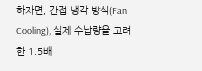하자면, 간접 냉각 방식(Fan Cooling), 실제 수납량을 고려한 1.5배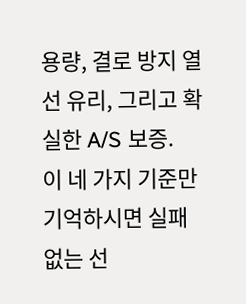용량, 결로 방지 열선 유리, 그리고 확실한 A/S 보증.
이 네 가지 기준만 기억하시면 실패 없는 선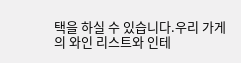택을 하실 수 있습니다.우리 가게의 와인 리스트와 인테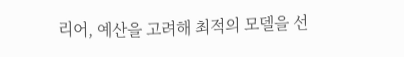리어, 예산을 고려해 최적의 모델을 선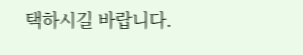택하시길 바랍니다.